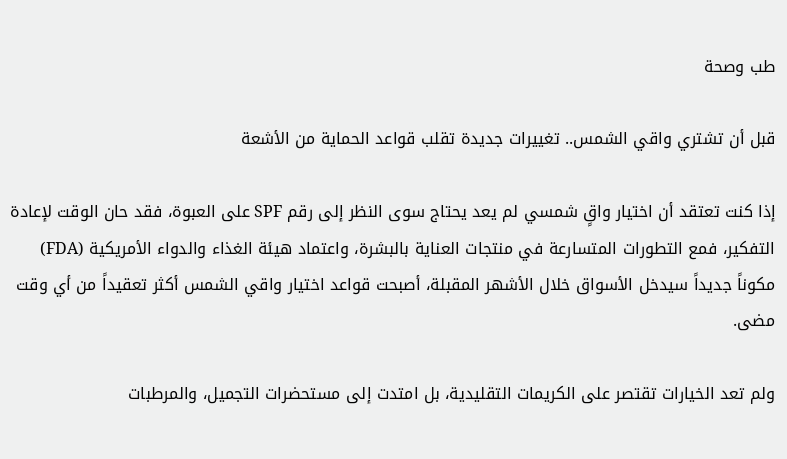طب وصحة

قبل أن تشتري واقي الشمس.. تغييرات جديدة تقلب قواعد الحماية من الأشعة

إذا كنت تعتقد أن اختيار واقٍ شمسي لم يعد يحتاج سوى النظر إلى رقم SPF على العبوة، فقد حان الوقت لإعادة التفكير، فمع التطورات المتسارعة في منتجات العناية بالبشرة، واعتماد هيئة الغذاء والدواء الأمريكية (FDA) مكوناً جديداً سيدخل الأسواق خلال الأشهر المقبلة، أصبحت قواعد اختيار واقي الشمس أكثر تعقيداً من أي وقت مضى.

ولم تعد الخيارات تقتصر على الكريمات التقليدية، بل امتدت إلى مستحضرات التجميل، والمرطبات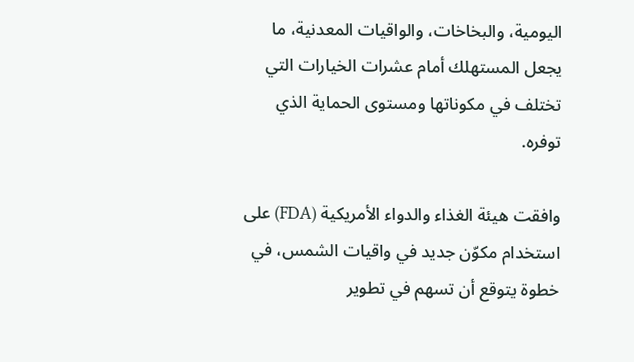اليومية، والبخاخات، والواقيات المعدنية، ما يجعل المستهلك أمام عشرات الخيارات التي تختلف في مكوناتها ومستوى الحماية الذي توفره.

وافقت هيئة الغذاء والدواء الأمريكية (FDA) على استخدام مكوّن جديد في واقيات الشمس، في خطوة يتوقع أن تسهم في تطوير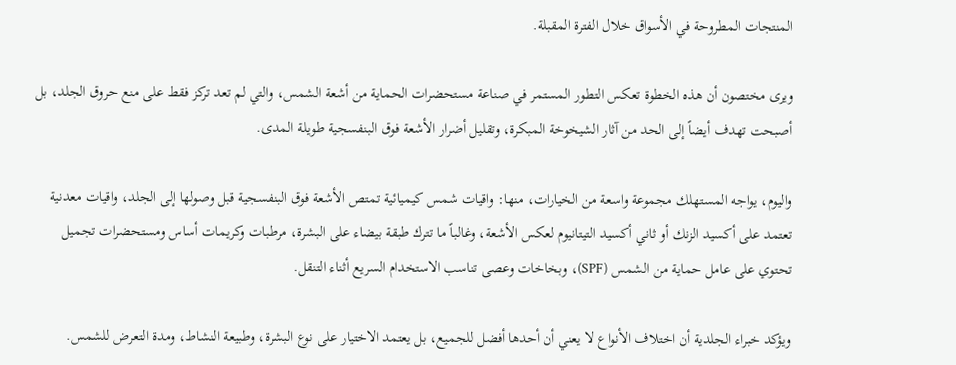المنتجات المطروحة في الأسواق خلال الفترة المقبلة.

ويرى مختصون أن هذه الخطوة تعكس التطور المستمر في صناعة مستحضرات الحماية من أشعة الشمس، والتي لم تعد تركز فقط على منع حروق الجلد، بل أصبحت تهدف أيضاً إلى الحد من آثار الشيخوخة المبكرة، وتقليل أضرار الأشعة فوق البنفسجية طويلة المدى.

واليوم، يواجه المستهلك مجموعة واسعة من الخيارات، منها: واقيات شمس كيميائية تمتص الأشعة فوق البنفسجية قبل وصولها إلى الجلد، واقيات معدنية تعتمد على أكسيد الزنك أو ثاني أكسيد التيتانيوم لعكس الأشعة، وغالباً ما تترك طبقة بيضاء على البشرة، مرطبات وكريمات أساس ومستحضرات تجميل تحتوي على عامل حماية من الشمس (SPF)، وبخاخات وعصى تناسب الاستخدام السريع أثناء التنقل.

ويؤكد خبراء الجلدية أن اختلاف الأنواع لا يعني أن أحدها أفضل للجميع، بل يعتمد الاختيار على نوع البشرة، وطبيعة النشاط، ومدة التعرض للشمس.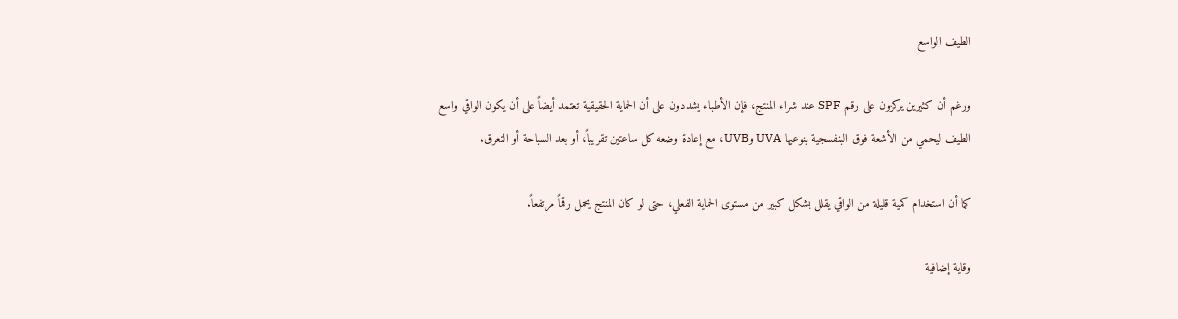الطيف الواسع

ورغم أن كثيرين يركزون على رقم SPF عند شراء المنتج، فإن الأطباء يشددون على أن الحماية الحقيقية تعتمد أيضاً على أن يكون الواقي واسع الطيف ليحمي من الأشعة فوق البنفسجية بنوعيها UVA وUVB، مع إعادة وضعه كل ساعتين تقريباً، أو بعد السباحة أو التعرق.

كما أن استخدام كمية قليلة من الواقي يقلل بشكل كبير من مستوى الحماية الفعلي، حتى لو كان المنتج يحمل رقماً مرتفعاً.

وقاية إضافية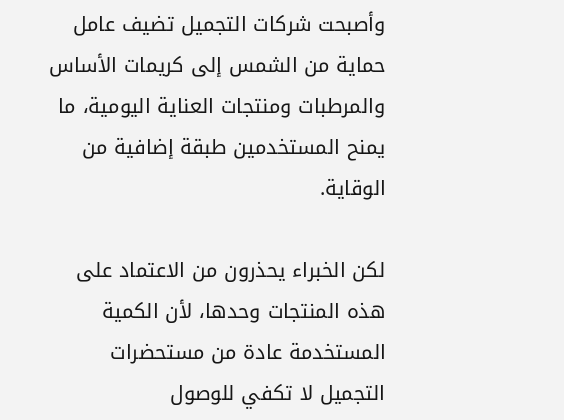وأصبحت شركات التجميل تضيف عامل حماية من الشمس إلى كريمات الأساس والمرطبات ومنتجات العناية اليومية، ما يمنح المستخدمين طبقة إضافية من الوقاية.

لكن الخبراء يحذرون من الاعتماد على هذه المنتجات وحدها، لأن الكمية المستخدمة عادة من مستحضرات التجميل لا تكفي للوصول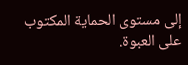إلى مستوى الحماية المكتوب على العبوة.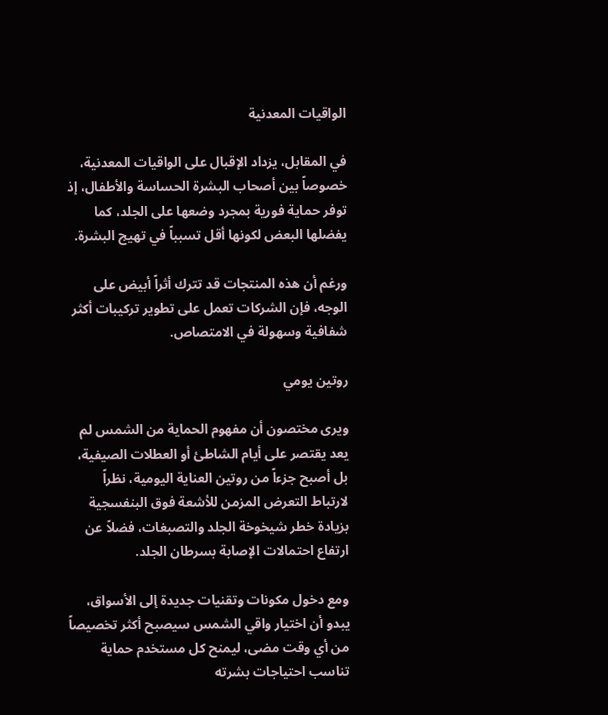الواقيات المعدنية

في المقابل، يزداد الإقبال على الواقيات المعدنية، خصوصاً بين أصحاب البشرة الحساسة والأطفال، إذ توفر حماية فورية بمجرد وضعها على الجلد، كما يفضلها البعض لكونها أقل تسبباً في تهيج البشرة.

ورغم أن هذه المنتجات قد تترك أثراً أبيض على الوجه، فإن الشركات تعمل على تطوير تركيبات أكثر شفافية وسهولة في الامتصاص.

روتين يومي

ويرى مختصون أن مفهوم الحماية من الشمس لم يعد يقتصر على أيام الشاطئ أو العطلات الصيفية، بل أصبح جزءاً من روتين العناية اليومية، نظراً لارتباط التعرض المزمن للأشعة فوق البنفسجية بزيادة خطر شيخوخة الجلد والتصبغات، فضلاً عن ارتفاع احتمالات الإصابة بسرطان الجلد.

ومع دخول مكونات وتقنيات جديدة إلى الأسواق، يبدو أن اختيار واقي الشمس سيصبح أكثر تخصيصاً من أي وقت مضى، ليمنح كل مستخدم حماية تناسب احتياجات بشرته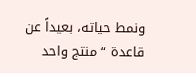ونمط حياته، بعيداً عن قاعدة “منتج واحد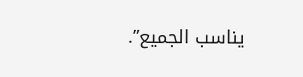يناسب الجميع”.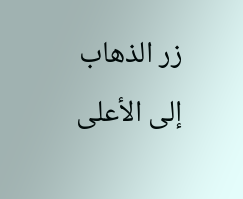زر الذهاب إلى الأعلى